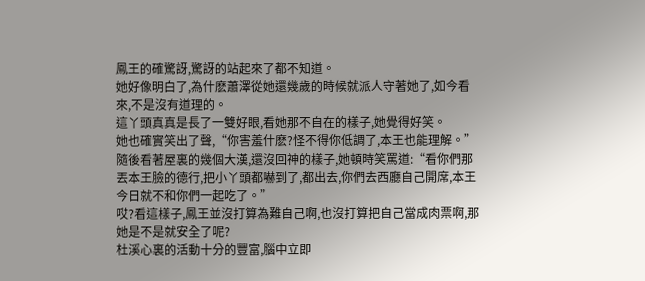鳳王的確驚訝,驚訝的站起來了都不知道。
她好像明白了,為什麽蕭澤從她還幾歲的時候就派人守著她了,如今看來,不是沒有道理的。
這丫頭真真是長了一雙好眼,看她那不自在的樣子,她覺得好笑。
她也確實笑出了聲,“你害羞什麽?怪不得你低調了,本王也能理解。”
隨後看著屋裏的幾個大漢,還沒回神的樣子,她頓時笑罵道:“看你們那丟本王臉的德行,把小丫頭都嚇到了,都出去,你們去西廳自己開席,本王今日就不和你們一起吃了。”
哎?看這樣子,鳳王並沒打算為難自己啊,也沒打算把自己當成肉票啊,那她是不是就安全了呢?
杜溪心裏的活動十分的豐富,腦中立即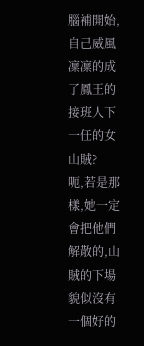腦補開始,自己威風凜凜的成了鳳王的接班人下一任的女山賊?
呃,若是那樣,她一定會把他們解散的,山賊的下場貌似沒有一個好的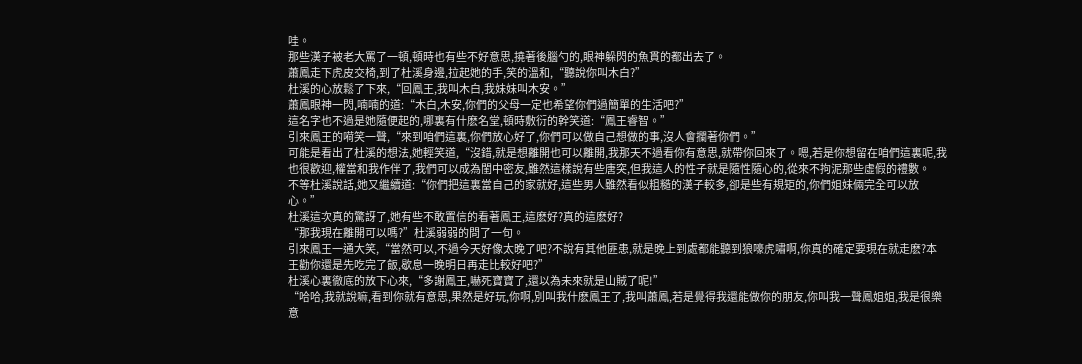哇。
那些漢子被老大罵了一頓,頓時也有些不好意思,撓著後腦勺的,眼神躲閃的魚貫的都出去了。
蕭鳳走下虎皮交椅,到了杜溪身邊,拉起她的手,笑的溫和,“聽說你叫木白?”
杜溪的心放鬆了下來,“回鳳王,我叫木白,我妹妹叫木安。”
蕭鳳眼神一閃,喃喃的道:“木白,木安,你們的父母一定也希望你們過簡單的生活吧?”
這名字也不過是她隨便起的,哪裏有什麽名堂,頓時敷衍的幹笑道:“鳳王睿智。”
引來鳳王的嗬笑一聲,“來到咱們這裏,你們放心好了,你們可以做自己想做的事,沒人會攔著你們。”
可能是看出了杜溪的想法,她輕笑道,“沒錯,就是想離開也可以離開,我那天不過看你有意思,就帶你回來了。嗯,若是你想留在咱們這裏呢,我也很歡迎,權當和我作伴了,我們可以成為閨中密友,雖然這樣說有些唐突,但我這人的性子就是隨性隨心的,從來不拘泥那些虛假的禮數。
不等杜溪說話,她又繼續道:“你們把這裏當自己的家就好,這些男人雖然看似粗糙的漢子較多,卻是些有規矩的,你們姐妹倆完全可以放心。”
杜溪這次真的驚訝了,她有些不敢置信的看著鳳王,這麽好?真的這麽好?
“那我現在離開可以嗎?”杜溪弱弱的問了一句。
引來鳳王一通大笑,“當然可以,不過今天好像太晚了吧?不說有其他匪患,就是晚上到處都能聽到狼嚎虎嘯啊,你真的確定要現在就走麽?本王勸你還是先吃完了飯,歇息一晚明日再走比較好吧?”
杜溪心裏徹底的放下心來,“多謝鳳王,嚇死寶寶了,還以為未來就是山賊了呢!”
“哈哈,我就說嘛,看到你就有意思,果然是好玩,你啊,別叫我什麽鳳王了,我叫蕭鳳,若是覺得我還能做你的朋友,你叫我一聲鳳姐姐,我是很樂意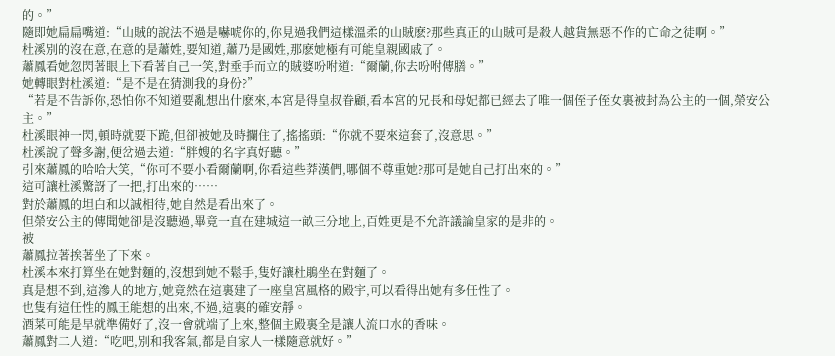的。”
隨即她扁扁嘴道:“山賊的說法不過是嚇唬你的,你見過我們這樣溫柔的山賊麽?那些真正的山賊可是殺人越貨無惡不作的亡命之徒啊。”
杜溪別的沒在意,在意的是蕭姓,要知道,蕭乃是國姓,那麽她極有可能皇親國戚了。
蕭鳳看她忽閃著眼上下看著自己一笑,對垂手而立的賊婆吩咐道:“爾蘭,你去吩咐傳膳。”
她轉眼對杜溪道:“是不是在猜測我的身份?”
“若是不告訴你,恐怕你不知道要亂想出什麽來,本宮是得皇叔眷顧,看本宮的兄長和母妃都已經去了唯一個侄子侄女裏被封為公主的一個,榮安公主。”
杜溪眼神一閃,頓時就要下跪,但卻被她及時攔住了,搖搖頭:“你就不要來這套了,沒意思。”
杜溪說了聲多謝,便岔過去道:“胖嫂的名字真好聽。”
引來蕭鳳的哈哈大笑,“你可不要小看爾蘭啊,你看這些莽漢們,哪個不尊重她?那可是她自己打出來的。”
這可讓杜溪驚訝了一把,打出來的……
對於蕭鳳的坦白和以誠相待,她自然是看出來了。
但榮安公主的傳聞她卻是沒聽過,畢竟一直在建城這一畝三分地上,百姓更是不允許議論皇家的是非的。
被
蕭鳳拉著挨著坐了下來。
杜溪本來打算坐在她對麵的,沒想到她不鬆手,隻好讓杜鵑坐在對麵了。
真是想不到,這滲人的地方,她竟然在這裏建了一座皇宮風格的殿宇,可以看得出她有多任性了。
也隻有這任性的鳳王能想的出來,不過,這裏的確安靜。
酒菜可能是早就準備好了,沒一會就端了上來,整個主殿裏全是讓人流口水的香味。
蕭鳳對二人道:“吃吧,別和我客氣,都是自家人一樣隨意就好。”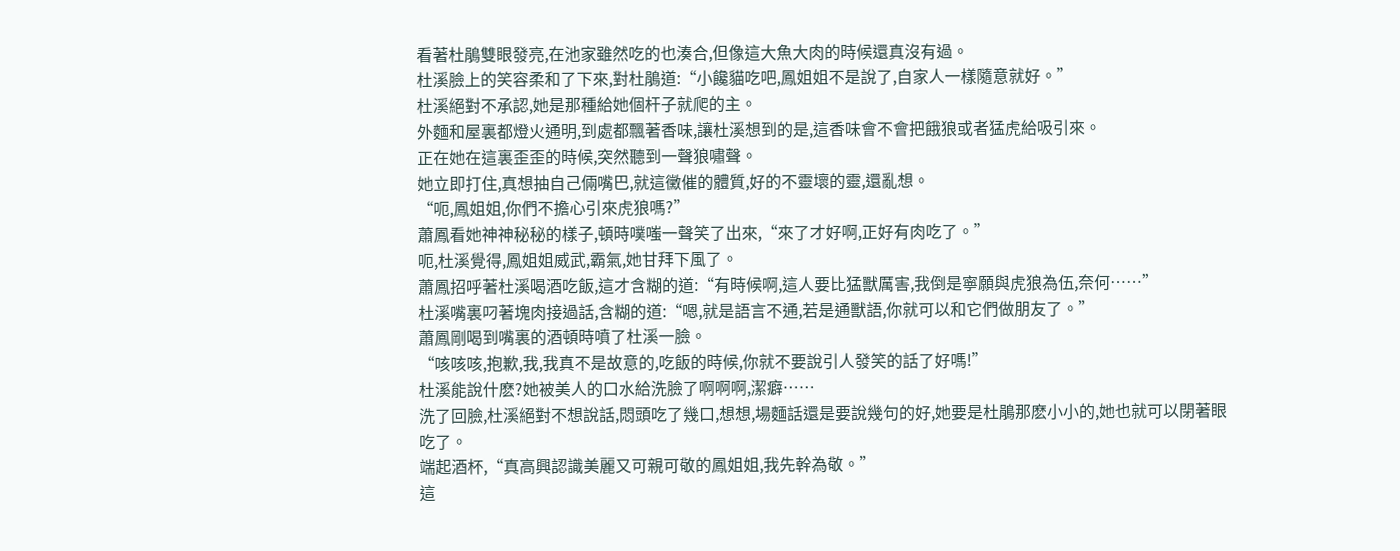看著杜鵑雙眼發亮,在池家雖然吃的也湊合,但像這大魚大肉的時候還真沒有過。
杜溪臉上的笑容柔和了下來,對杜鵑道:“小饞貓吃吧,鳳姐姐不是說了,自家人一樣隨意就好。”
杜溪絕對不承認,她是那種給她個杆子就爬的主。
外麵和屋裏都燈火通明,到處都飄著香味,讓杜溪想到的是,這香味會不會把餓狼或者猛虎給吸引來。
正在她在這裏歪歪的時候,突然聽到一聲狼嘯聲。
她立即打住,真想抽自己倆嘴巴,就這黴催的體質,好的不靈壞的靈,還亂想。
“呃,鳳姐姐,你們不擔心引來虎狼嗎?”
蕭鳳看她神神秘秘的樣子,頓時噗嗤一聲笑了出來,“來了才好啊,正好有肉吃了。”
呃,杜溪覺得,鳳姐姐威武,霸氣,她甘拜下風了。
蕭鳳招呼著杜溪喝酒吃飯,這才含糊的道:“有時候啊,這人要比猛獸厲害,我倒是寧願與虎狼為伍,奈何……”
杜溪嘴裏叼著塊肉接過話,含糊的道:“嗯,就是語言不通,若是通獸語,你就可以和它們做朋友了。”
蕭鳳剛喝到嘴裏的酒頓時噴了杜溪一臉。
“咳咳咳,抱歉,我,我真不是故意的,吃飯的時候,你就不要說引人發笑的話了好嗎!”
杜溪能說什麽?她被美人的口水給洗臉了啊啊啊,潔癖……
洗了回臉,杜溪絕對不想說話,悶頭吃了幾口,想想,場麵話還是要說幾句的好,她要是杜鵑那麽小小的,她也就可以閉著眼吃了。
端起酒杯,“真高興認識美麗又可親可敬的鳳姐姐,我先幹為敬。”
這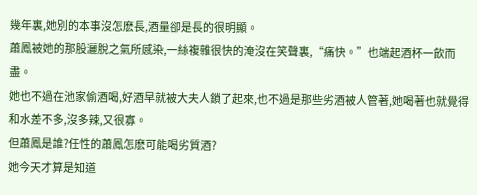幾年裏,她別的本事沒怎麽長,酒量卻是長的很明顯。
蕭鳳被她的那股灑脫之氣所感染,一絲複雜很快的淹沒在笑聲裏,“痛快。”也端起酒杯一飲而盡。
她也不過在池家偷酒喝,好酒早就被大夫人鎖了起來,也不過是那些劣酒被人管著,她喝著也就覺得和水差不多,沒多辣,又很寡。
但蕭鳳是誰?任性的蕭鳳怎麽可能喝劣質酒?
她今天才算是知道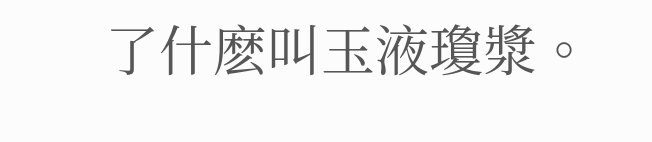了什麽叫玉液瓊漿。